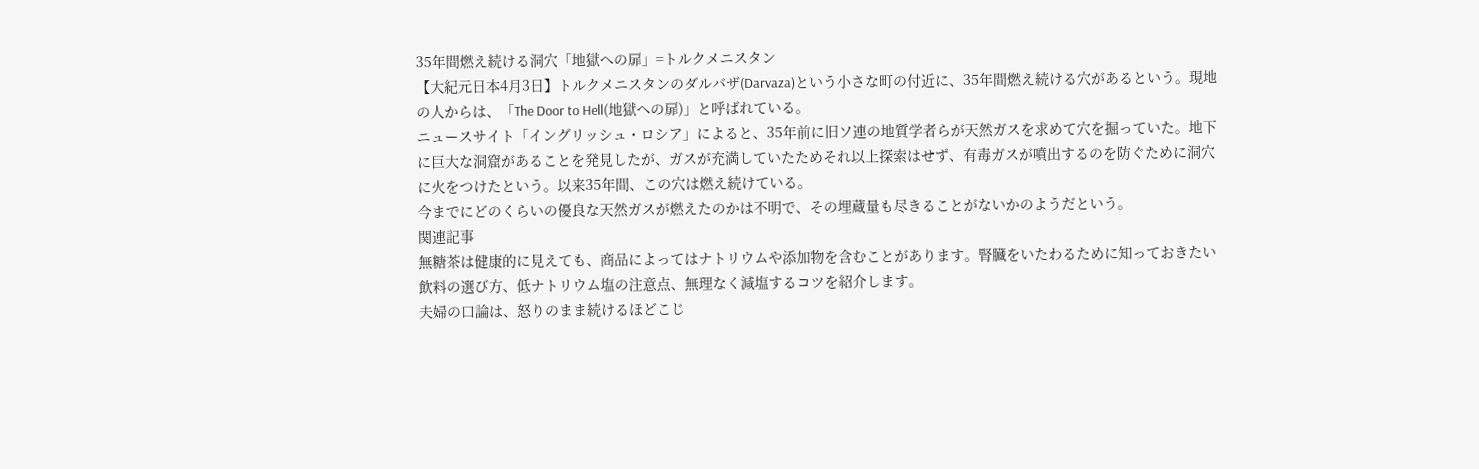35年間燃え続ける洞穴「地獄への扉」=トルクメニスタン
【大紀元日本4月3日】トルクメニスタンのダルバザ(Darvaza)という小さな町の付近に、35年間燃え続ける穴があるという。現地の人からは、「The Door to Hell(地獄への扉)」と呼ばれている。
ニュースサイト「イングリッシュ・ロシア」によると、35年前に旧ソ連の地質学者らが天然ガスを求めて穴を掘っていた。地下に巨大な洞窟があることを発見したが、ガスが充満していたためそれ以上探索はせず、有毒ガスが噴出するのを防ぐために洞穴に火をつけたという。以来35年間、この穴は燃え続けている。
今までにどのくらいの優良な天然ガスが燃えたのかは不明で、その埋蔵量も尽きることがないかのようだという。
関連記事
無糖茶は健康的に見えても、商品によってはナトリウムや添加物を含むことがあります。腎臓をいたわるために知っておきたい飲料の選び方、低ナトリウム塩の注意点、無理なく減塩するコツを紹介します。
夫婦の口論は、怒りのまま続けるほどこじ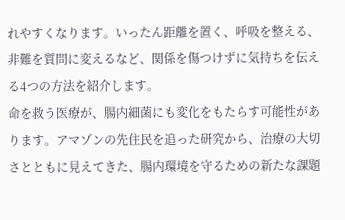れやすくなります。いったん距離を置く、呼吸を整える、非難を質問に変えるなど、関係を傷つけずに気持ちを伝える4つの方法を紹介します。
命を救う医療が、腸内細菌にも変化をもたらす可能性があります。アマゾンの先住民を追った研究から、治療の大切さとともに見えてきた、腸内環境を守るための新たな課題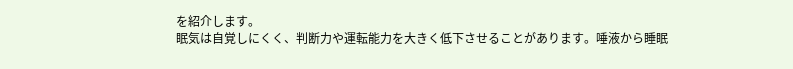を紹介します。
眠気は自覚しにくく、判断力や運転能力を大きく低下させることがあります。唾液から睡眠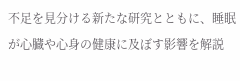不足を見分ける新たな研究とともに、睡眠が心臓や心身の健康に及ぼす影響を解説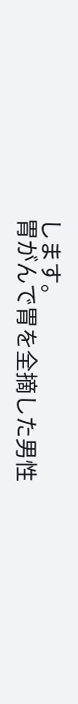します。
胃がんで胃を全摘した男性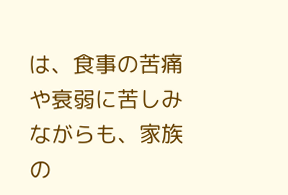は、食事の苦痛や衰弱に苦しみながらも、家族の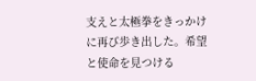支えと太極拳をきっかけに再び歩き出した。希望と使命を見つける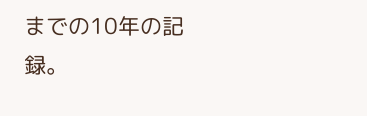までの10年の記録。